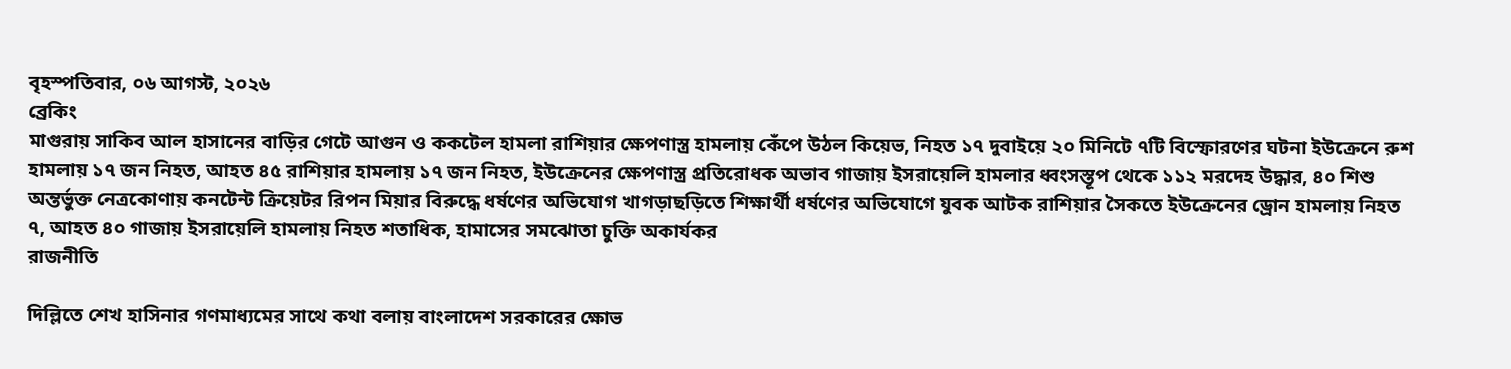বৃহস্পতিবার, ০৬ আগস্ট, ২০২৬
ব্রেকিং
মাগুরায় সাকিব আল হাসানের বাড়ির গেটে আগুন ও ককটেল হামলা রাশিয়ার ক্ষেপণাস্ত্র হামলায় কেঁপে উঠল কিয়েভ, নিহত ১৭ দুবাইয়ে ২০ মিনিটে ৭টি বিস্ফোরণের ঘটনা ইউক্রেনে রুশ হামলায় ১৭ জন নিহত, আহত ৪৫ রাশিয়ার হামলায় ১৭ জন নিহত, ইউক্রেনের ক্ষেপণাস্ত্র প্রতিরোধক অভাব গাজায় ইসরায়েলি হামলার ধ্বংসস্তূপ থেকে ১১২ মরদেহ উদ্ধার, ৪০ শিশু অন্তর্ভুক্ত নেত্রকোণায় কনটেন্ট ক্রিয়েটর রিপন মিয়ার বিরুদ্ধে ধর্ষণের অভিযোগ খাগড়াছড়িতে শিক্ষার্থী ধর্ষণের অভিযোগে যুবক আটক রাশিয়ার সৈকতে ইউক্রেনের ড্রোন হামলায় নিহত ৭, আহত ৪০ গাজায় ইসরায়েলি হামলায় নিহত শতাধিক, হামাসের সমঝোতা চুক্তি অকার্যকর
রাজনীতি

দিল্লিতে শেখ হাসিনার গণমাধ্যমের সাথে কথা বলায় বাংলাদেশ সরকারের ক্ষোভ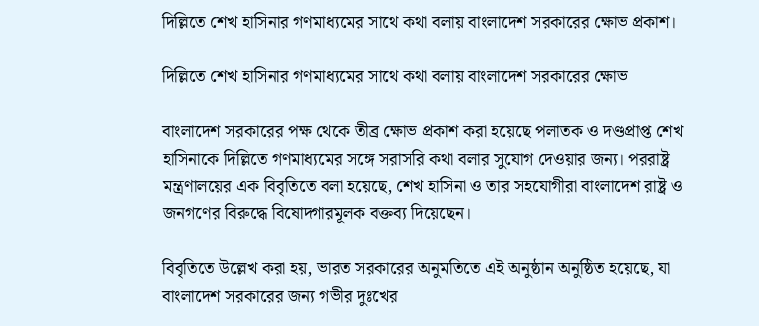দিল্লিতে শেখ হাসিনার গণমাধ্যমের সাথে কথা বলায় বাংলাদেশ সরকারের ক্ষোভ প্রকাশ।

দিল্লিতে শেখ হাসিনার গণমাধ্যমের সাথে কথা বলায় বাংলাদেশ সরকারের ক্ষোভ

বাংলাদেশ সরকারের পক্ষ থেকে তীব্র ক্ষোভ প্রকাশ করা হয়েছে পলাতক ও দণ্ডপ্রাপ্ত শেখ হাসিনাকে দিল্লিতে গণমাধ্যমের সঙ্গে সরাসরি কথা বলার সুযোগ দেওয়ার জন্য। পররাষ্ট্র মন্ত্রণালয়ের এক বিবৃতিতে বলা হয়েছে, শেখ হাসিনা ও তার সহযোগীরা বাংলাদেশ রাষ্ট্র ও জনগণের বিরুদ্ধে বিষোদ্গারমূলক বক্তব্য দিয়েছেন।

বিবৃতিতে উল্লেখ করা হয়, ভারত সরকারের অনুমতিতে এই অনুষ্ঠান অনুষ্ঠিত হয়েছে, যা বাংলাদেশ সরকারের জন্য গভীর দুঃখের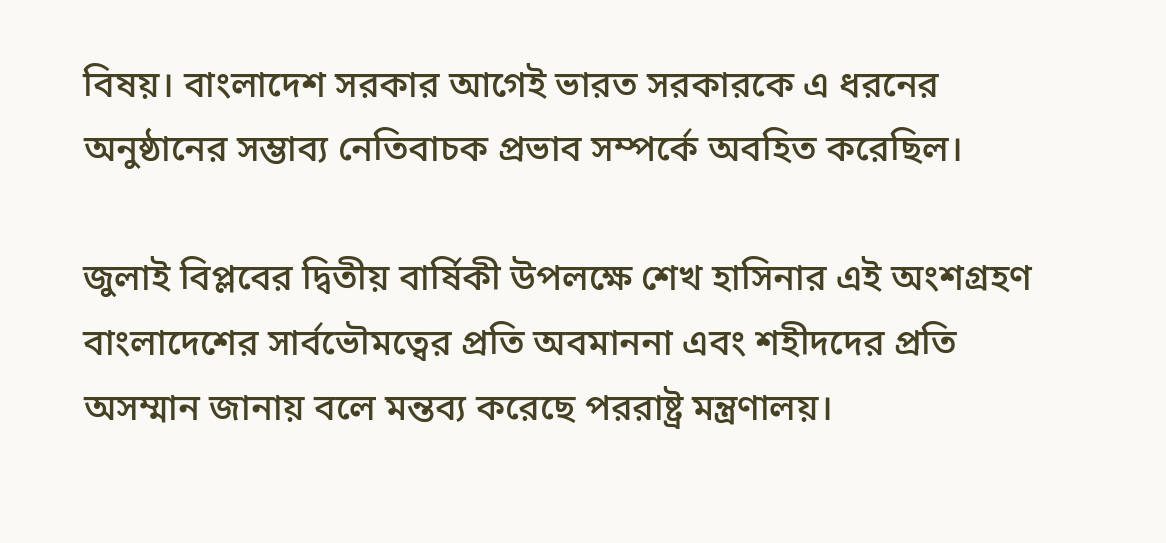বিষয়। বাংলাদেশ সরকার আগেই ভারত সরকারকে এ ধরনের অনুষ্ঠানের সম্ভাব্য নেতিবাচক প্রভাব সম্পর্কে অবহিত করেছিল।

জুলাই বিপ্লবের দ্বিতীয় বার্ষিকী উপলক্ষে শেখ হাসিনার এই অংশগ্রহণ বাংলাদেশের সার্বভৌমত্বের প্রতি অবমাননা এবং শহীদদের প্রতি অসম্মান জানায় বলে মন্তব্য করেছে পররাষ্ট্র মন্ত্রণালয়।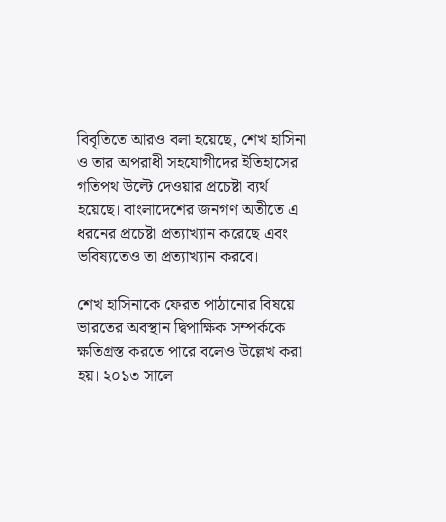বিবৃতিতে আরও বলা হয়েছে, শেখ হাসিনা ও তার অপরাধী সহযোগীদের ইতিহাসের গতিপথ উল্টে দেওয়ার প্রচেষ্টা ব্যর্থ হয়েছে। বাংলাদেশের জনগণ অতীতে এ ধরনের প্রচেষ্টা প্রত্যাখ্যান করেছে এবং ভবিষ্যতেও তা প্রত্যাখ্যান করবে।

শেখ হাসিনাকে ফেরত পাঠানোর বিষয়ে ভারতের অবস্থান দ্বিপাক্ষিক সম্পর্ককে ক্ষতিগ্রস্ত করতে পারে বলেও উল্লেখ করা হয়। ২০১৩ সালে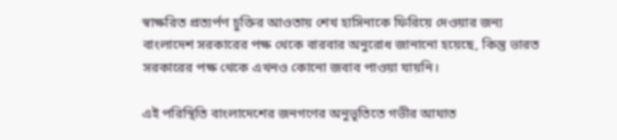স্বাক্ষরিত প্রত্যর্পণ চুক্তির আওতায় শেখ হাসিনাকে ফিরিয়ে দেওয়ার জন্য বাংলাদেশ সরকারের পক্ষ থেকে বারবার অনুরোধ জানানো হয়েছে, কিন্তু ভারত সরকারের পক্ষ থেকে এখনও কোনো জবাব পাওয়া যায়নি।

এই পরিস্থিতি বাংলাদেশের জনগণের অনুভূতিতে গভীর আঘাত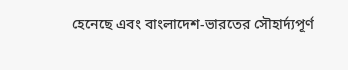হেনেছে এবং বাংলাদেশ-ভারতের সৌহার্দ্যপূর্ণ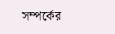সম্পর্কের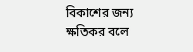বিকাশের জন্য ক্ষতিকর বলে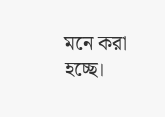মনে করা হচ্ছে।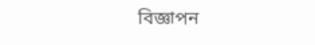বিজ্ঞাপন